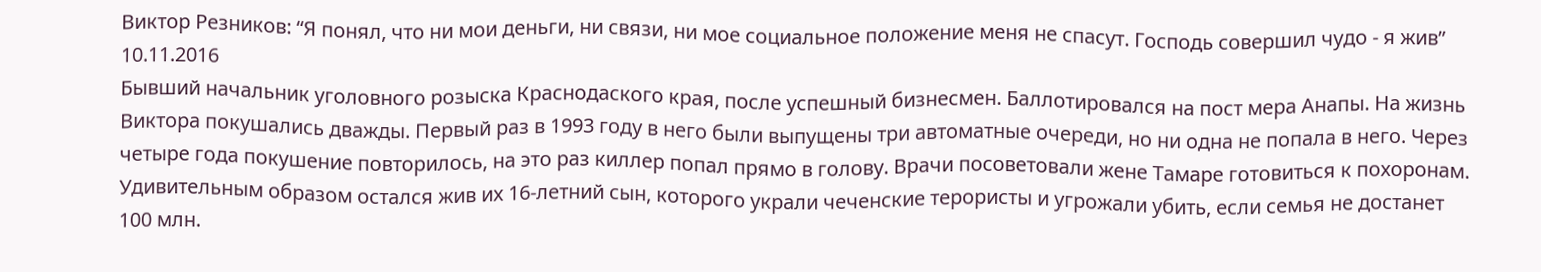Виктор Резников: “Я понял, что ни мои деньги, ни связи, ни мое социальное положение меня не спасут. Господь совершил чудо - я жив”
10.11.2016
Бывший начальник уголовного розыска Краснодаского края, после успешный бизнесмен. Баллотировался на пост мера Анапы. На жизнь Виктора покушались дважды. Первый раз в 1993 году в него были выпущены три автоматные очереди, но ни одна не попала в него. Через четыре года покушение повторилось, на это раз киллер попал прямо в голову. Врачи посоветовали жене Тамаре готовиться к похоронам. Удивительным образом остался жив их 16-летний сын, которого украли чеченские терористы и угрожали убить, если семья не достанет 100 млн.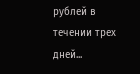рублей в течении трех дней...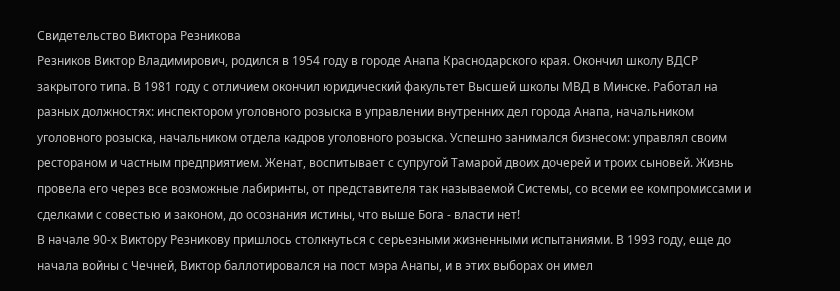Свидетельство Виктора Резникова
Резников Виктор Владимирович, родился в 1954 году в городе Анапа Краснодарского края. Окончил школу ВДСР закрытого типа. В 1981 году с отличием окончил юридический факультет Высшей школы МВД в Минске. Работал на разных должностях: инспектором уголовного розыска в управлении внутренних дел города Анапа, начальником уголовного розыска, начальником отдела кадров уголовного розыска. Успешно занимался бизнесом: управлял своим рестораном и частным предприятием. Женат, воспитывает с супругой Тамарой двоих дочерей и троих сыновей. Жизнь провела его через все возможные лабиринты, от представителя так называемой Системы, со всеми ее компромиссами и сделками с совестью и законом, до осознания истины, что выше Бога - власти нет!
В начале 90-х Виктору Резникову пришлось столкнуться с серьезными жизненными испытаниями. В 1993 году, еще до начала войны с Чечней, Виктор баллотировался на пост мэра Анапы, и в этих выборах он имел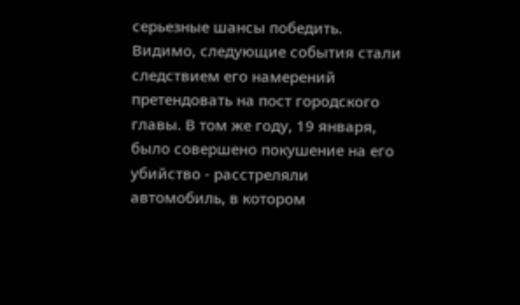серьезные шансы победить. Видимо, следующие события стали следствием его намерений претендовать на пост городского главы. В том же году, 19 января, было совершено покушение на его убийство - расстреляли автомобиль, в котором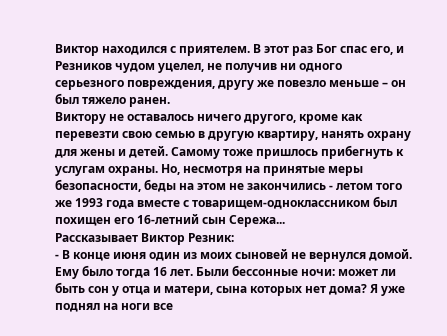Виктор находился с приятелем. В этот раз Бог спас его, и Резников чудом уцелел, не получив ни одного серьезного повреждения, другу же повезло меньше – он был тяжело ранен.
Виктору не оставалось ничего другого, кроме как перевезти свою семью в другую квартиру, нанять охрану для жены и детей. Самому тоже пришлось прибегнуть к услугам охраны. Но, несмотря на принятые меры безопасности, беды на этом не закончились - летом того же 1993 года вместе с товарищем-одноклассником был похищен его 16-летний сын Сережа...
Рассказывает Виктор Резник:
- В конце июня один из моих сыновей не вернулся домой. Ему было тогда 16 лет. Были бессонные ночи: может ли быть сон у отца и матери, сына которых нет дома? Я уже поднял на ноги все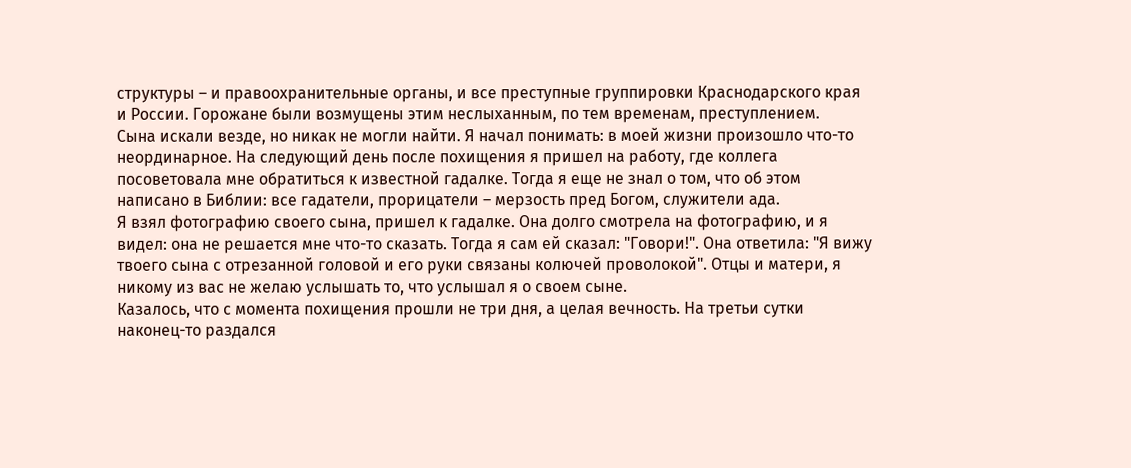структуры – и правоохранительные органы, и все преступные группировки Краснодарского края и России. Горожане были возмущены этим неслыханным, по тем временам, преступлением.
Сына искали везде, но никак не могли найти. Я начал понимать: в моей жизни произошло что-то неординарное. На следующий день после похищения я пришел на работу, где коллега посоветовала мне обратиться к известной гадалке. Тогда я еще не знал о том, что об этом написано в Библии: все гадатели, прорицатели – мерзость пред Богом, служители ада.
Я взял фотографию своего сына, пришел к гадалке. Она долго смотрела на фотографию, и я видел: она не решается мне что-то сказать. Тогда я сам ей сказал: "Говори!". Она ответила: "Я вижу твоего сына с отрезанной головой и его руки связаны колючей проволокой". Отцы и матери, я никому из вас не желаю услышать то, что услышал я о своем сыне.
Казалось, что с момента похищения прошли не три дня, а целая вечность. На третьи сутки наконец-то раздался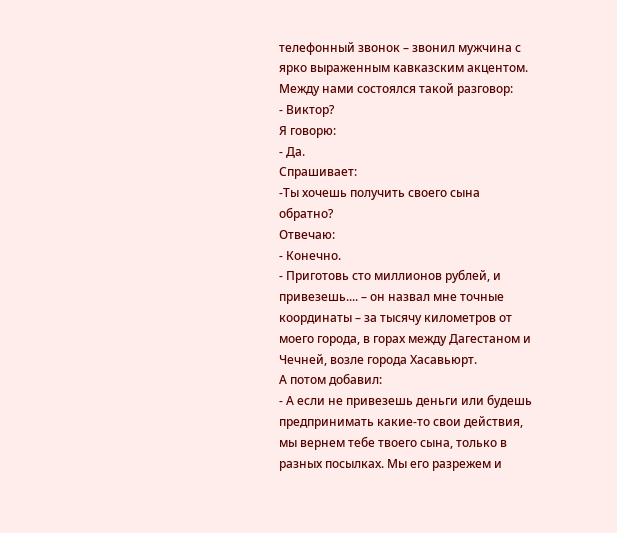телефонный звонок – звонил мужчина с ярко выраженным кавказским акцентом. Между нами состоялся такой разговор:
- Виктор?
Я говорю:
- Да.
Спрашивает:
-Ты хочешь получить своего сына обратно?
Отвечаю:
- Конечно.
- Приготовь сто миллионов рублей, и привезешь.... – он назвал мне точные координаты – за тысячу километров от моего города, в горах между Дагестаном и Чечней, возле города Хасавьюрт.
А потом добавил:
- А если не привезешь деньги или будешь предпринимать какие-то свои действия, мы вернем тебе твоего сына, только в разных посылках. Мы его разрежем и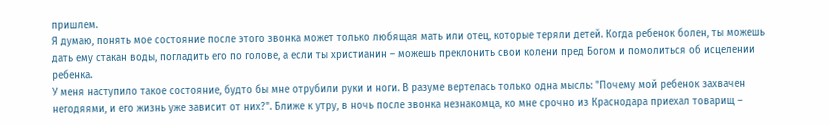пришлем.
Я думаю, понять мое состояние после этого звонка может только любящая мать или отец, которые теряли детей. Когда ребенок болен, ты можешь дать ему стакан воды, погладить его по голове, а если ты христианин – можешь преклонить свои колени пред Богом и помолиться об исцелении ребенка.
У меня наступило такое состояние, будто бы мне отрубили руки и ноги. В разуме вертелась только одна мысль: "Почему мой ребенок захвачен негодяями, и его жизнь уже зависит от них?". Ближе к утру, в ночь после звонка незнакомца, ко мне срочно из Краснодара приехал товарищ –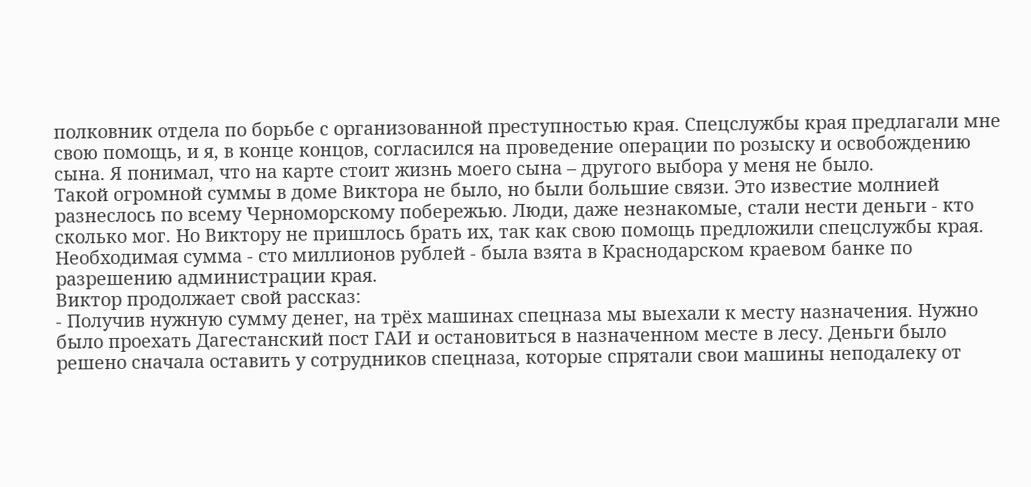полковник отдела по борьбе с организованной преступностью края. Спецслужбы края предлагали мне свою помощь, и я, в конце концов, согласился на проведение операции по розыску и освобождению сына. Я понимал, что на карте стоит жизнь моего сына – другого выбора у меня не было.
Такой огромной суммы в доме Виктора не было, но были большие связи. Это известие молнией разнеслось по всему Черноморскому побережью. Люди, даже незнакомые, стали нести деньги - кто сколько мог. Но Виктору не пришлось брать их, так как свою помощь предложили спецслужбы края. Необходимая сумма - сто миллионов рублей - была взята в Краснодарском краевом банке по разрешению администрации края.
Виктор продолжает свой рассказ:
- Получив нужную сумму денег, на трёх машинах спецназа мы выехали к месту назначения. Нужно было проехать Дагестанский пост ГАИ и остановиться в назначенном месте в лесу. Деньги было решено сначала оставить у сотрудников спецназа, которые спрятали свои машины неподалеку от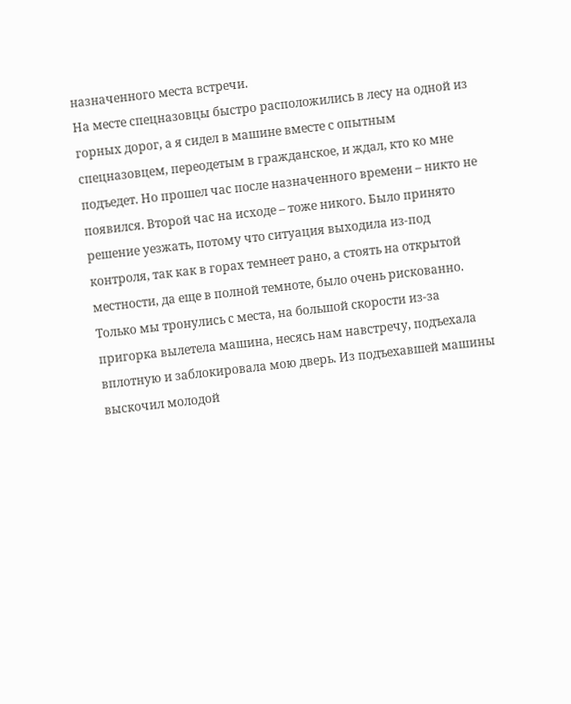назначенного места встречи.
На месте спецназовцы быстро расположились в лесу на одной из горных дорог, а я сидел в машине вместе с опытным спецназовцем, переодетым в гражданское, и ждал, кто ко мне подъедет. Но прошел час после назначенного времени – никто не появился. Второй час на исходе – тоже никого. Было принято решение уезжать, потому что ситуация выходила из-под контроля, так как в горах темнеет рано, а стоять на открытой местности, да еще в полной темноте, было очень рискованно.
Только мы тронулись с места, на большой скорости из-за пригорка вылетела машина, несясь нам навстречу, подъехала вплотную и заблокировала мою дверь. Из подъехавшей машины выскочил молодой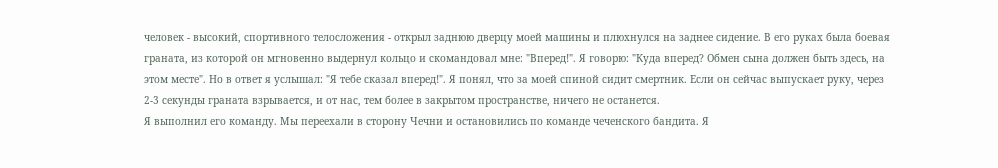человек - высокий, спортивного телосложения - открыл заднюю дверцу моей машины и плюхнулся на заднее сидение. В его руках была боевая граната, из которой он мгновенно выдернул кольцо и скомандовал мне: "Вперед!". Я говорю: "Куда вперед? Обмен сына должен быть здесь, на этом месте". Но в ответ я услышал: "Я тебе сказал вперед!". Я понял, что за моей спиной сидит смертник. Если он сейчас выпускает руку, через 2-3 секунды граната взрывается, и от нас, тем более в закрытом пространстве, ничего не останется.
Я выполнил его команду. Мы переехали в сторону Чечни и остановились по команде чеченского бандита. Я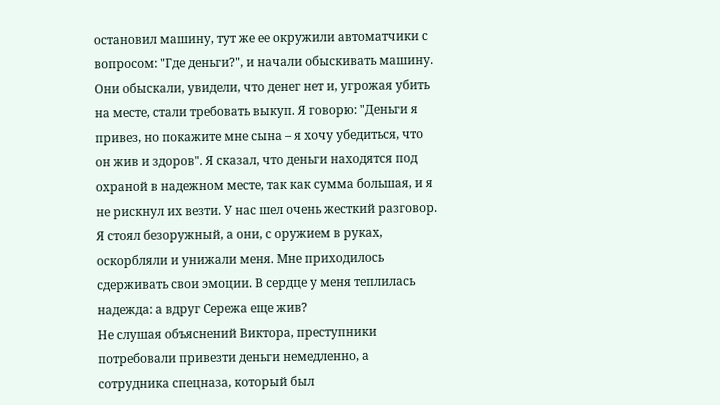остановил машину, тут же ее окружили автоматчики с вопросом: "Где деньги?", и начали обыскивать машину.
Они обыскали, увидели, что денег нет и, угрожая убить на месте, стали требовать выкуп. Я говорю: "Деньги я привез, но покажите мне сына – я хочу убедиться, что он жив и здоров". Я сказал, что деньги находятся под охраной в надежном месте, так как сумма большая, и я не рискнул их везти. У нас шел очень жесткий разговор. Я стоял безоружный, а они, с оружием в руках, оскорбляли и унижали меня. Мне приходилось сдерживать свои эмоции. В сердце у меня теплилась надежда: а вдруг Сережа еще жив?
Не слушая объяснений Виктора, преступники потребовали привезти деньги немедленно, а сотрудника спецназа, который был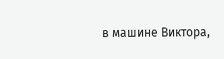в машине Виктора,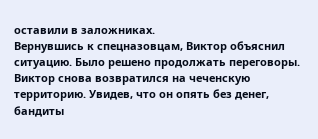оставили в заложниках.
Вернувшись к спецназовцам, Виктор объяснил ситуацию. Было решено продолжать переговоры.
Виктор снова возвратился на чеченскую территорию. Увидев, что он опять без денег, бандиты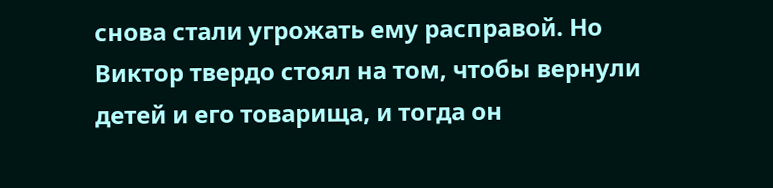снова стали угрожать ему расправой. Но Виктор твердо стоял на том, чтобы вернули детей и его товарища, и тогда он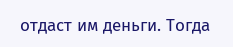отдаст им деньги. Тогда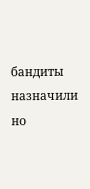бандиты назначили но